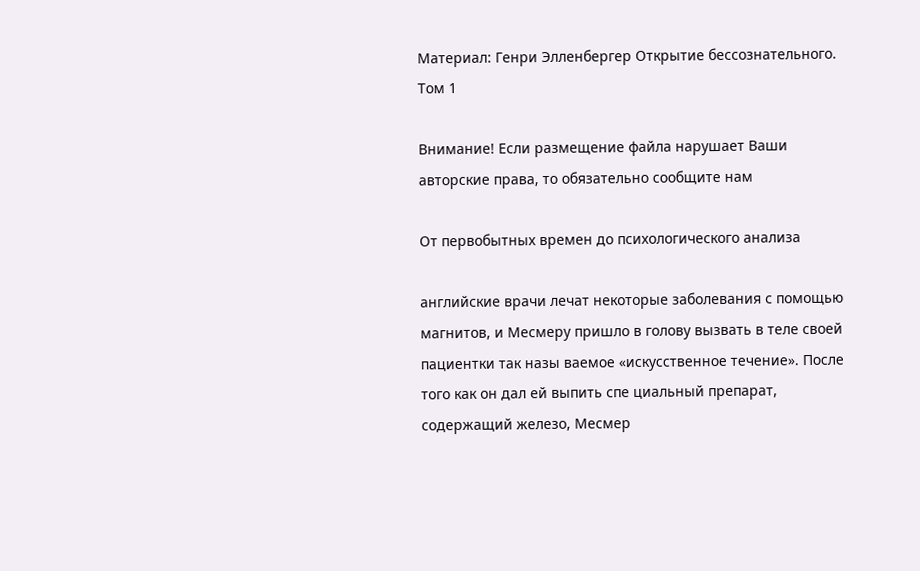Материал: Генри Элленбергер Открытие бессознательного. Том 1

Внимание! Если размещение файла нарушает Ваши авторские права, то обязательно сообщите нам

От первобытных времен до психологического анализа

английские врачи лечат некоторые заболевания с помощью магнитов, и Месмеру пришло в голову вызвать в теле своей пациентки так назы ваемое «искусственное течение». После того как он дал ей выпить спе циальный препарат, содержащий железо, Месмер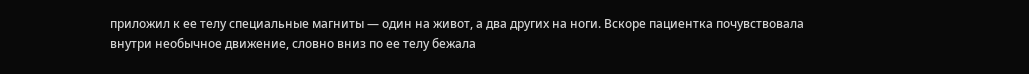приложил к ее телу специальные магниты — один на живот, а два других на ноги. Вскоре пациентка почувствовала внутри необычное движение, словно вниз по ее телу бежала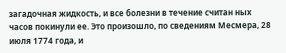загадочная жидкость, и все болезни в течение считан ных часов покинули ее. Это произошло, по сведениям Месмера, 28 июля 1774 года, и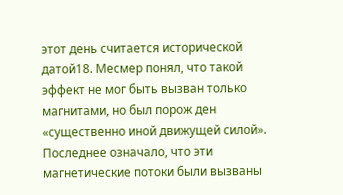этот день считается исторической датой18. Месмер понял, что такой эффект не мог быть вызван только магнитами, но был порож ден «существенно иной движущей силой». Последнее означало, что эти магнетические потоки были вызваны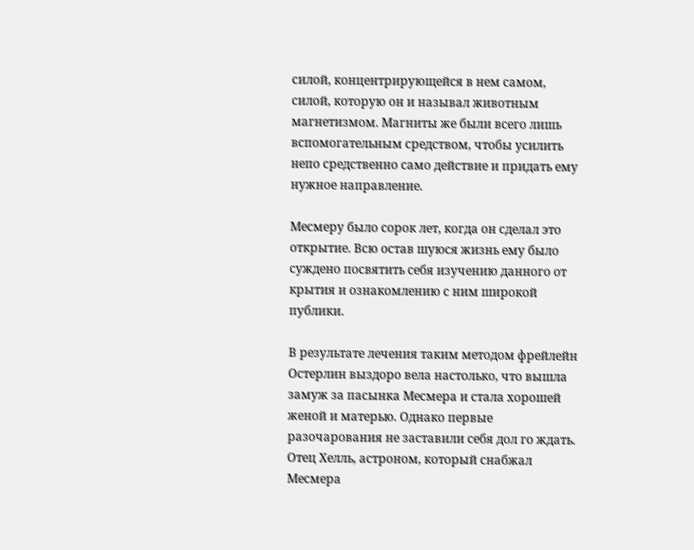силой, концентрирующейся в нем самом, силой, которую он и называл животным магнетизмом. Магниты же были всего лишь вспомогательным средством, чтобы усилить непо средственно само действие и придать ему нужное направление.

Месмеру было сорок лет, когда он сделал это открытие. Всю остав шуюся жизнь ему было суждено посвятить себя изучению данного от крытия и ознакомлению с ним широкой публики.

В результате лечения таким методом фрейлейн Остерлин выздоро вела настолько, что вышла замуж за пасынка Месмера и стала хорошей женой и матерью. Однако первые разочарования не заставили себя дол го ждать. Отец Хелль, астроном, который снабжал Месмера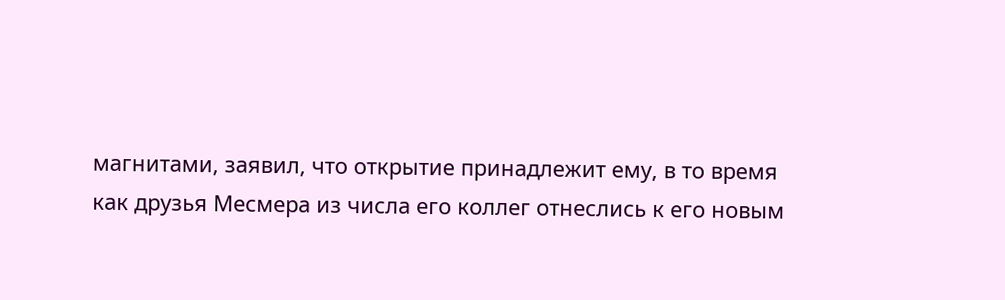магнитами, заявил, что открытие принадлежит ему, в то время как друзья Месмера из числа его коллег отнеслись к его новым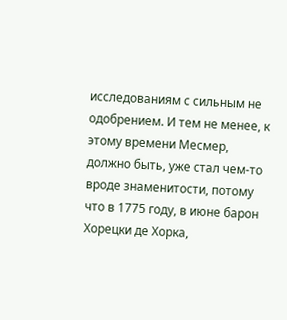исследованиям с сильным не одобрением. И тем не менее, к этому времени Месмер, должно быть, уже стал чем-то вроде знаменитости, потому что в 1775 году, в июне барон Хорецки де Хорка,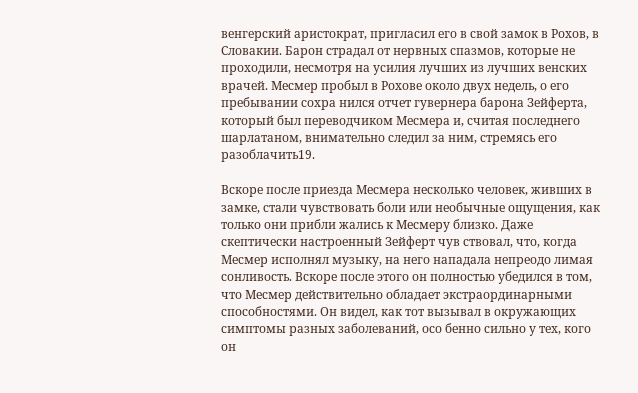венгерский аристократ, пригласил его в свой замок в Рохов, в Словакии. Барон страдал от нервных спазмов, которые не проходили, несмотря на усилия лучших из лучших венских врачей. Месмер пробыл в Рохове около двух недель, о его пребывании сохра нился отчет гувернера барона Зейферта, который был переводчиком Месмера и, считая последнего шарлатаном, внимательно следил за ним, стремясь его разоблачить19.

Вскоре после приезда Месмера несколько человек, живших в замке, стали чувствовать боли или необычные ощущения, как только они прибли жались к Месмеру близко. Даже скептически настроенный Зейферт чув ствовал, что, когда Месмер исполнял музыку, на него нападала непреодо лимая сонливость. Вскоре после этого он полностью убедился в том, что Месмер действительно обладает экстраординарными способностями. Он видел, как тот вызывал в окружающих симптомы разных заболеваний, осо бенно сильно у тех, кого он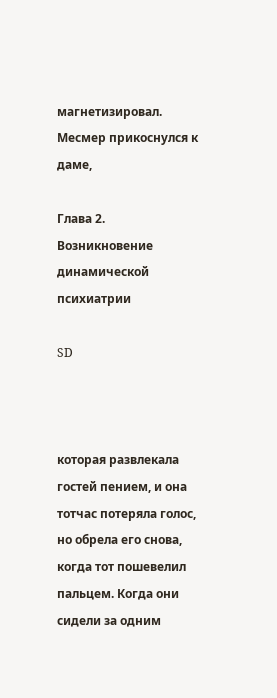магнетизировал. Месмер прикоснулся к даме,

Глава 2. Возникновение динамической психиатрии

SD



которая развлекала гостей пением, и она тотчас потеряла голос, но обрела его снова, когда тот пошевелил пальцем. Когда они сидели за одним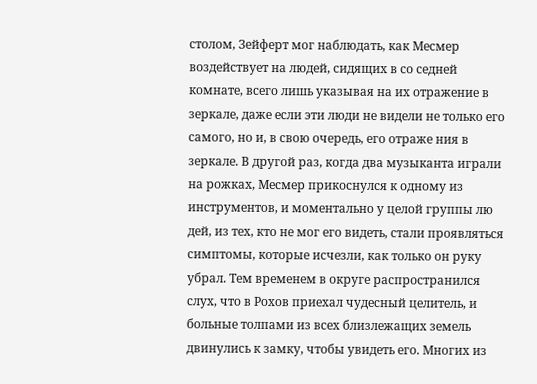столом, Зейферт мог наблюдать, как Месмер воздействует на людей, сидящих в со седней комнате, всего лишь указывая на их отражение в зеркале, даже если эти люди не видели не только его самого, но и, в свою очередь, его отраже ния в зеркале. В другой раз, когда два музыканта играли на рожках, Месмер прикоснулся к одному из инструментов, и моментально у целой группы лю дей, из тех, кто не мог его видеть, стали проявляться симптомы, которые исчезли, как только он руку убрал. Тем временем в округе распространился слух, что в Рохов приехал чудесный целитель, и больные толпами из всех близлежащих земель двинулись к замку, чтобы увидеть его. Многих из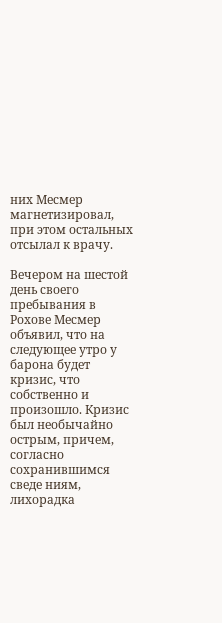них Месмер магнетизировал, при этом остальных отсылал к врачу.

Вечером на шестой день своего пребывания в Рохове Месмер объявил, что на следующее утро у барона будет кризис, что собственно и произошло. Кризис был необычайно острым, причем, согласно сохранившимся сведе ниям, лихорадка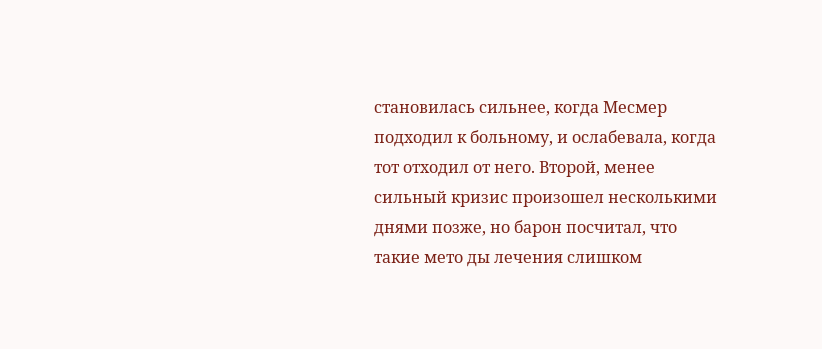становилась сильнее, когда Месмер подходил к больному, и ослабевала, когда тот отходил от него. Второй, менее сильный кризис произошел несколькими днями позже, но барон посчитал, что такие мето ды лечения слишком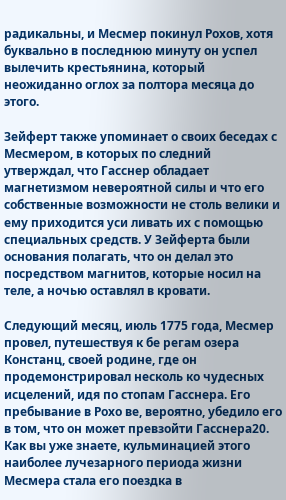радикальны, и Месмер покинул Рохов, хотя буквально в последнюю минуту он успел вылечить крестьянина, который неожиданно оглох за полтора месяца до этого.

Зейферт также упоминает о своих беседах с Месмером, в которых по следний утверждал, что Гасснер обладает магнетизмом невероятной силы и что его собственные возможности не столь велики и ему приходится уси ливать их с помощью специальных средств. У Зейферта были основания полагать, что он делал это посредством магнитов, которые носил на теле, а ночью оставлял в кровати.

Следующий месяц, июль 1775 года, Месмер провел, путешествуя к бе регам озера Констанц, своей родине, где он продемонстрировал несколь ко чудесных исцелений, идя по стопам Гасснера. Его пребывание в Рохо ве, вероятно, убедило его в том, что он может превзойти Гасснера20. Как вы уже знаете, кульминацией этого наиболее лучезарного периода жизни Месмера стала его поездка в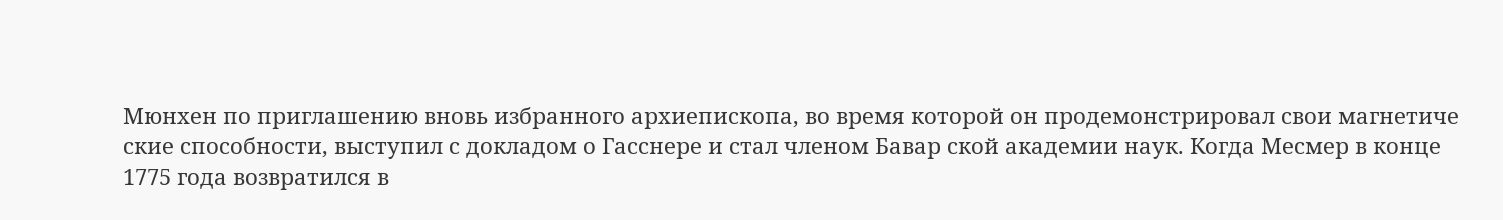Мюнхен по приглашению вновь избранного архиепископа, во время которой он продемонстрировал свои магнетиче ские способности, выступил с докладом о Гасснере и стал членом Бавар ской академии наук. Когда Месмер в конце 1775 года возвратился в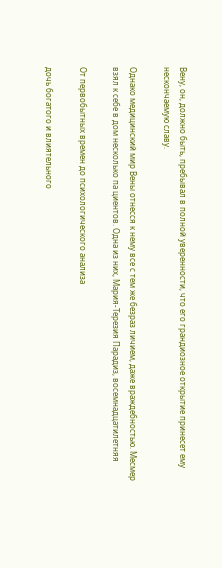Вену, он, должно быть, пребывал в полной уверенности, что его грандиозное открытие принесет ему нескончаемую славу.

Однако медицинский мир Вены отнесся к нему все с тем же безраз личием, даже враждебностью. Месмер взял к себе в дом несколько па циентов. Одна из них, Мария-Терезия Парадиз, восемнадцатилетняя

От первобытных времен до психологического анализа

дочь богатого и влиятельного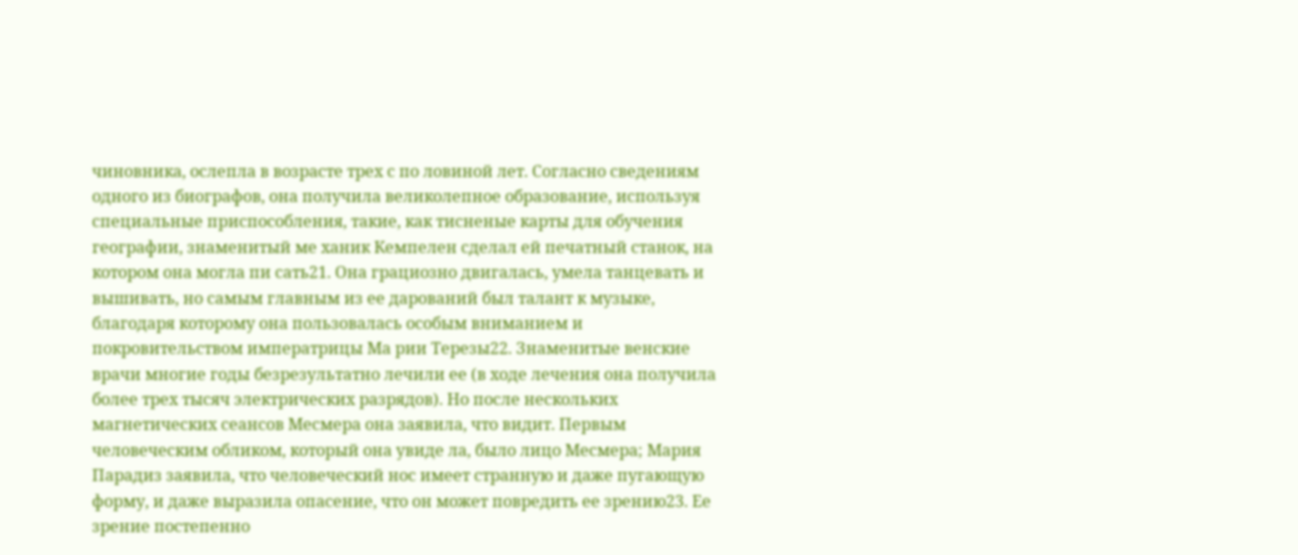чиновника, ослепла в возрасте трех с по ловиной лет. Согласно сведениям одного из биографов, она получила великолепное образование, используя специальные приспособления, такие, как тисненые карты для обучения географии, знаменитый ме ханик Кемпелен сделал ей печатный станок, на котором она могла пи сать21. Она грациозно двигалась, умела танцевать и вышивать, но самым главным из ее дарований был талант к музыке, благодаря которому она пользовалась особым вниманием и покровительством императрицы Ма рии Терезы22. Знаменитые венские врачи многие годы безрезультатно лечили ее (в ходе лечения она получила более трех тысяч электрических разрядов). Но после нескольких магнетических сеансов Месмера она заявила, что видит. Первым человеческим обликом, который она увиде ла, было лицо Месмера; Мария Парадиз заявила, что человеческий нос имеет странную и даже пугающую форму, и даже выразила опасение, что он может повредить ее зрению23. Ее зрение постепенно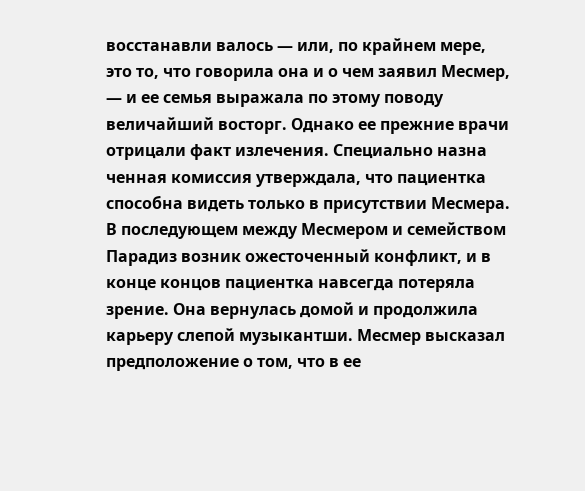восстанавли валось — или, по крайнем мере, это то, что говорила она и о чем заявил Месмер, — и ее семья выражала по этому поводу величайший восторг. Однако ее прежние врачи отрицали факт излечения. Специально назна ченная комиссия утверждала, что пациентка способна видеть только в присутствии Месмера. В последующем между Месмером и семейством Парадиз возник ожесточенный конфликт, и в конце концов пациентка навсегда потеряла зрение. Она вернулась домой и продолжила карьеру слепой музыкантши. Месмер высказал предположение о том, что в ее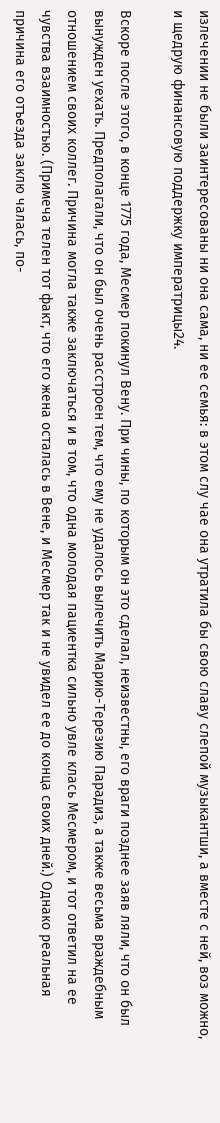излечении не были заинтересованы ни она сама, ни ее семья: в этом слу чае она утратила бы свою славу слепой музыкантши, а вместе с ней, воз можно, и щедрую финансовую поддержку императрицы24.

Вскоре после этого, в конце 1775 года, Месмер покинул Вену. При чины, по которым он это сделал, неизвестны, его враги позднее заяв ляли, что он был вынужден уехать. Предполагали, что он был очень расстроен тем, что ему не удалось вылечить Марию-Терезию Парадиз, а также весьма враждебным отношением своих коллег. Причина могла также заключаться и в том, что одна молодая пациентка сильно увле клась Месмером, и тот ответил на ее чувства взаимностью. (Примеча телен тот факт, что его жена осталась в Вене, и Месмер так и не увидел ее до конца своих дней.) Однако реальная причина его отъезда заклю чалась, по-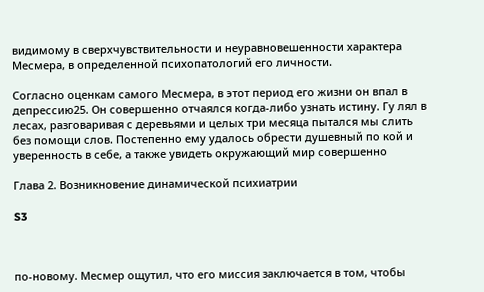видимому в сверхчувствительности и неуравновешенности характера Месмера, в определенной психопатологий его личности.

Согласно оценкам самого Месмера, в этот период его жизни он впал в депрессию25. Он совершенно отчаялся когда-либо узнать истину. Гу лял в лесах, разговаривая с деревьями и целых три месяца пытался мы слить без помощи слов. Постепенно ему удалось обрести душевный по кой и уверенность в себе, а также увидеть окружающий мир совершенно

Глава 2. Возникновение динамической психиатрии

S3



по-новому. Месмер ощутил, что его миссия заключается в том, чтобы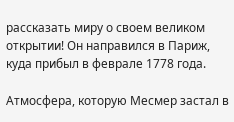рассказать миру о своем великом открытии! Он направился в Париж, куда прибыл в феврале 1778 года.

Атмосфера, которую Месмер застал в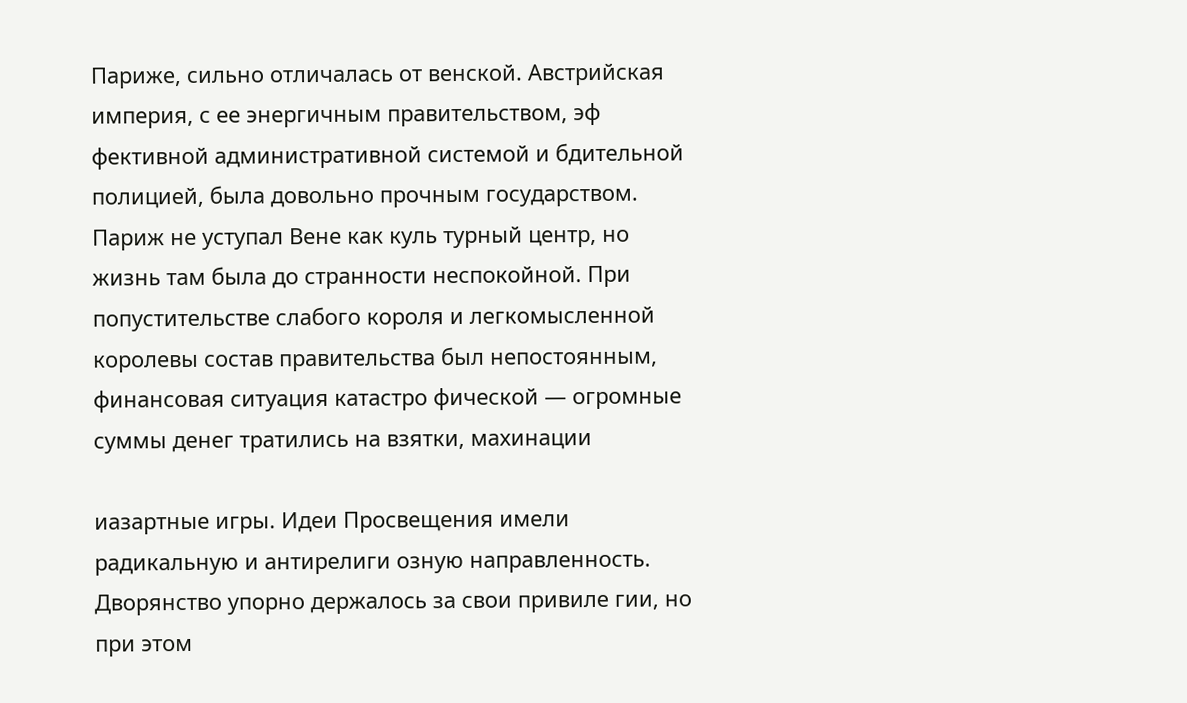Париже, сильно отличалась от венской. Австрийская империя, с ее энергичным правительством, эф фективной административной системой и бдительной полицией, была довольно прочным государством. Париж не уступал Вене как куль турный центр, но жизнь там была до странности неспокойной. При попустительстве слабого короля и легкомысленной королевы состав правительства был непостоянным, финансовая ситуация катастро фической — огромные суммы денег тратились на взятки, махинации

иазартные игры. Идеи Просвещения имели радикальную и антирелиги озную направленность. Дворянство упорно держалось за свои привиле гии, но при этом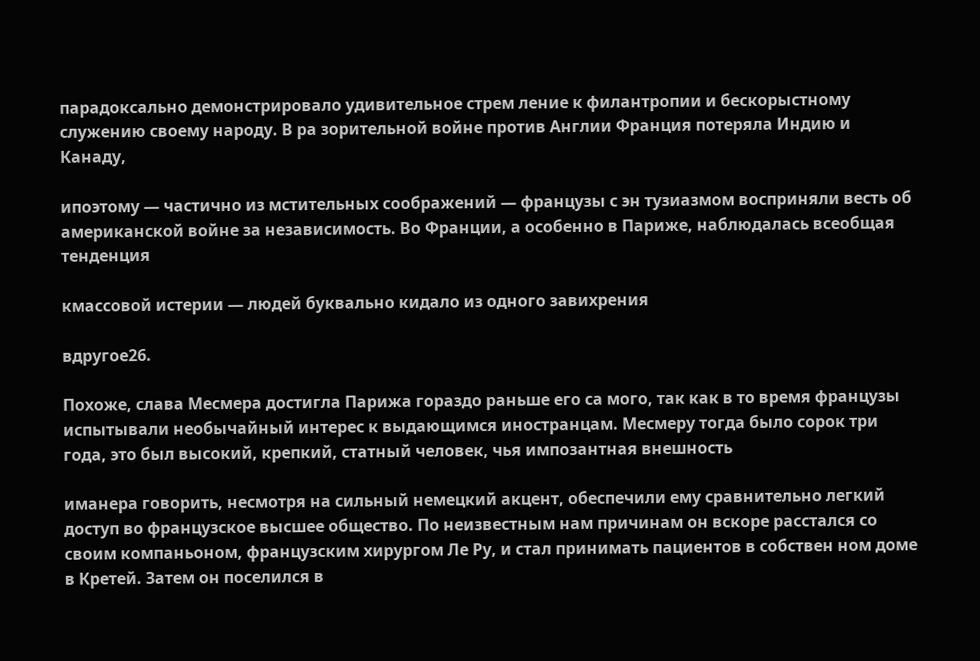парадоксально демонстрировало удивительное стрем ление к филантропии и бескорыстному служению своему народу. В ра зорительной войне против Англии Франция потеряла Индию и Канаду,

ипоэтому — частично из мстительных соображений — французы с эн тузиазмом восприняли весть об американской войне за независимость. Во Франции, а особенно в Париже, наблюдалась всеобщая тенденция

кмассовой истерии — людей буквально кидало из одного завихрения

вдругое26.

Похоже, слава Месмера достигла Парижа гораздо раньше его са мого, так как в то время французы испытывали необычайный интерес к выдающимся иностранцам. Месмеру тогда было сорок три года, это был высокий, крепкий, статный человек, чья импозантная внешность

иманера говорить, несмотря на сильный немецкий акцент, обеспечили ему сравнительно легкий доступ во французское высшее общество. По неизвестным нам причинам он вскоре расстался со своим компаньоном, французским хирургом Ле Ру, и стал принимать пациентов в собствен ном доме в Кретей. Затем он поселился в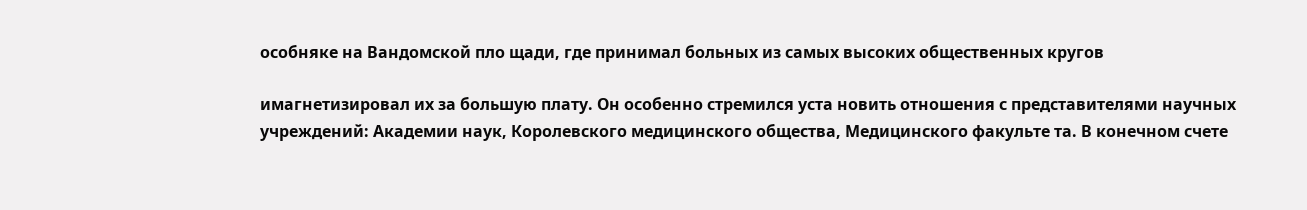особняке на Вандомской пло щади, где принимал больных из самых высоких общественных кругов

имагнетизировал их за большую плату. Он особенно стремился уста новить отношения с представителями научных учреждений: Академии наук, Королевского медицинского общества, Медицинского факульте та. В конечном счете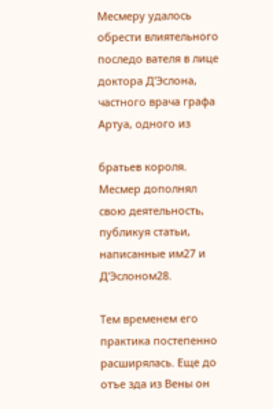Месмеру удалось обрести влиятельного последо вателя в лице доктора Д'Эслона, частного врача графа Артуа, одного из

братьев короля. Месмер дополнял свою деятельность, публикуя статьи, написанные им27 и Д'Эслоном28.

Тем временем его практика постепенно расширялась. Еще до отъе зда из Вены он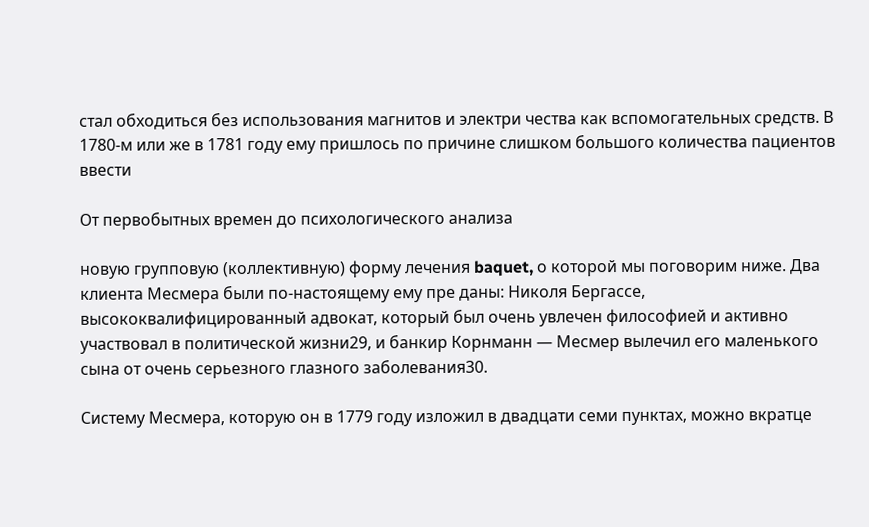стал обходиться без использования магнитов и электри чества как вспомогательных средств. В 1780-м или же в 1781 году ему пришлось по причине слишком большого количества пациентов ввести

От первобытных времен до психологического анализа

новую групповую (коллективную) форму лечения baquet, о которой мы поговорим ниже. Два клиента Месмера были по-настоящему ему пре даны: Николя Бергассе, высококвалифицированный адвокат, который был очень увлечен философией и активно участвовал в политической жизни29, и банкир Корнманн — Месмер вылечил его маленького сына от очень серьезного глазного заболевания30.

Систему Месмера, которую он в 1779 году изложил в двадцати семи пунктах, можно вкратце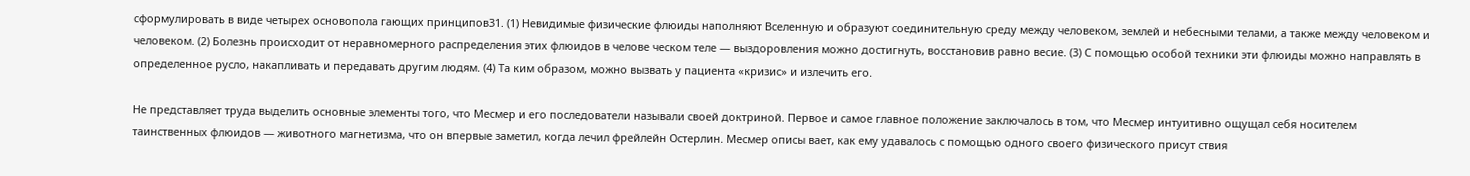сформулировать в виде четырех основопола гающих принципов31. (1) Невидимые физические флюиды наполняют Вселенную и образуют соединительную среду между человеком, землей и небесными телами, а также между человеком и человеком. (2) Болезнь происходит от неравномерного распределения этих флюидов в челове ческом теле — выздоровления можно достигнуть, восстановив равно весие. (3) С помощью особой техники эти флюиды можно направлять в определенное русло, накапливать и передавать другим людям. (4) Та ким образом, можно вызвать у пациента «кризис» и излечить его.

Не представляет труда выделить основные элементы того, что Месмер и его последователи называли своей доктриной. Первое и самое главное положение заключалось в том, что Месмер интуитивно ощущал себя носителем таинственных флюидов — животного магнетизма, что он впервые заметил, когда лечил фрейлейн Остерлин. Месмер описы вает, как ему удавалось с помощью одного своего физического присут ствия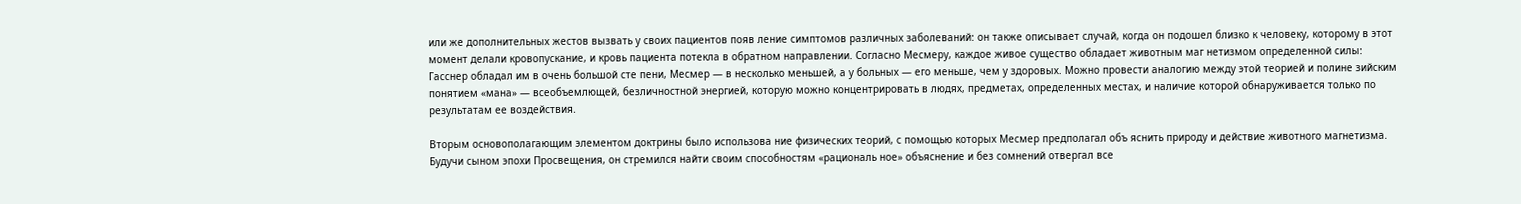или же дополнительных жестов вызвать у своих пациентов появ ление симптомов различных заболеваний: он также описывает случай, когда он подошел близко к человеку, которому в этот момент делали кровопускание, и кровь пациента потекла в обратном направлении. Согласно Месмеру, каждое живое существо обладает животным маг нетизмом определенной силы: Гасснер обладал им в очень большой сте пени, Месмер — в несколько меньшей, а у больных — его меньше, чем у здоровых. Можно провести аналогию между этой теорией и полине зийским понятием «мана» — всеобъемлющей, безличностной энергией, которую можно концентрировать в людях, предметах, определенных местах, и наличие которой обнаруживается только по результатам ее воздействия.

Вторым основополагающим элементом доктрины было использова ние физических теорий, с помощью которых Месмер предполагал объ яснить природу и действие животного магнетизма. Будучи сыном эпохи Просвещения, он стремился найти своим способностям «рациональ ное» объяснение и без сомнений отвергал все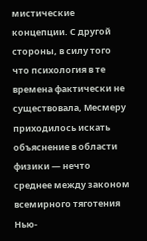мистические концепции. С другой стороны, в силу того что психология в те времена фактически не существовала, Месмеру приходилось искать объяснение в области физики — нечто среднее между законом всемирного тяготения Нью-